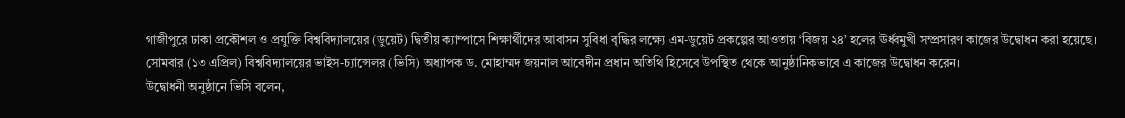গাজীপুরে ঢাকা প্রকৌশল ও প্রযুক্তি বিশ্ববিদ্যালয়ের (ডুয়েট) দ্বিতীয় ক্যাম্পাসে শিক্ষার্থীদের আবাসন সুবিধা বৃদ্ধির লক্ষ্যে এম-ডুয়েট প্রকল্পের আওতায় ‘বিজয় ২৪’ হলের ঊর্ধ্বমুখী সম্প্রসারণ কাজের উদ্বোধন করা হয়েছে।
সোমবার (১৩ এপ্রিল) বিশ্ববিদ্যালয়ের ভাইস-চ্যান্সেলর (ভিসি) অধ্যাপক ড. মোহাম্মদ জয়নাল আবেদীন প্রধান অতিথি হিসেবে উপস্থিত থেকে আনুষ্ঠানিকভাবে এ কাজের উদ্বোধন করেন।
উদ্বোধনী অনুষ্ঠানে ভিসি বলেন,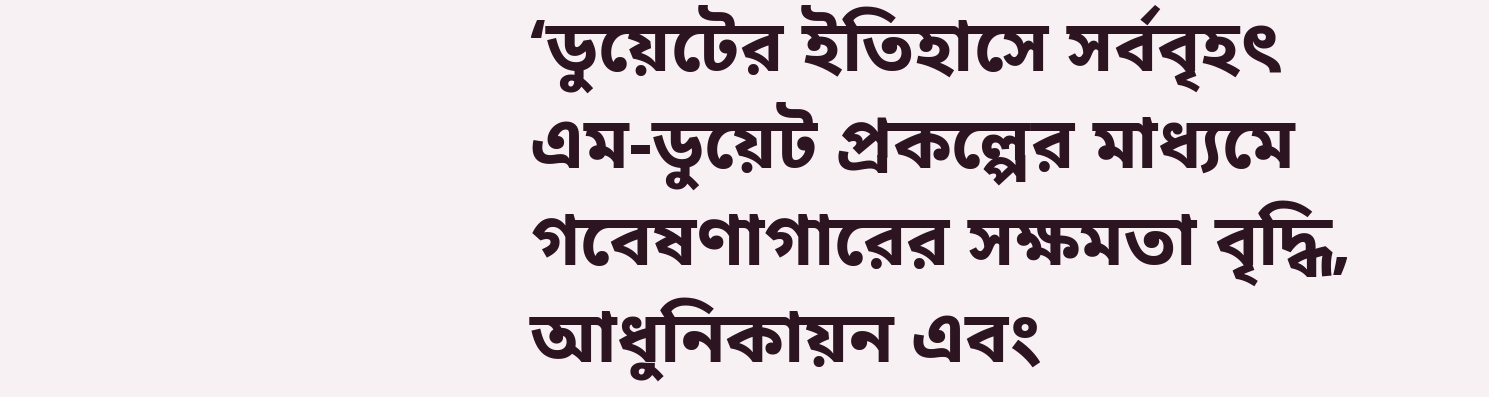‘ডুয়েটের ইতিহাসে সর্ববৃহৎ এম-ডুয়েট প্রকল্পের মাধ্যমে গবেষণাগারের সক্ষমতা বৃদ্ধি, আধুনিকায়ন এবং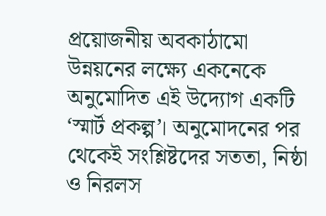প্রয়োজনীয় অবকাঠামো উন্নয়নের লক্ষ্যে একনেকে অনুমোদিত এই উদ্যোগ একটি ‘স্মার্ট প্রকল্প’। অনুমোদনের পর থেকেই সংশ্লিষ্টদের সততা, নিষ্ঠা ও নিরলস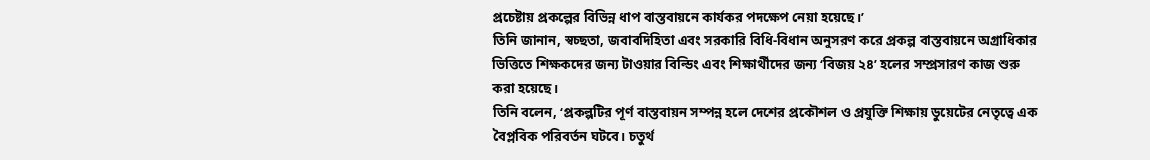প্রচেষ্টায় প্রকল্পের বিভিন্ন ধাপ বাস্তবায়নে কার্যকর পদক্ষেপ নেয়া হয়েছে।’
তিনি জানান, স্বচ্ছতা, জবাবদিহিতা এবং সরকারি বিধি-বিধান অনুসরণ করে প্রকল্প বাস্তবায়নে অগ্রাধিকার ভিত্তিতে শিক্ষকদের জন্য টাওয়ার বিল্ডিং এবং শিক্ষার্থীদের জন্য ‘বিজয় ২৪’ হলের সম্প্রসারণ কাজ শুরু করা হয়েছে।
তিনি বলেন, ‘প্রকল্পটির পূর্ণ বাস্তবায়ন সম্পন্ন হলে দেশের প্রকৌশল ও প্রযুক্তি শিক্ষায় ডুয়েটের নেতৃত্বে এক বৈপ্লবিক পরিবর্তন ঘটবে। চতুর্থ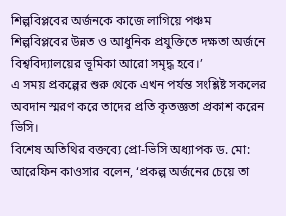শিল্পবিপ্লবের অর্জনকে কাজে লাগিয়ে পঞ্চম শিল্পবিপ্লবের উন্নত ও আধুনিক প্রযুক্তিতে দক্ষতা অর্জনে বিশ্ববিদ্যালয়ের ভূমিকা আরো সমৃদ্ধ হবে।’
এ সময় প্রকল্পের শুরু থেকে এখন পর্যন্ত সংশ্লিষ্ট সকলের অবদান স্মরণ করে তাদের প্রতি কৃতজ্ঞতা প্রকাশ করেন ভিসি।
বিশেষ অতিথির বক্তব্যে প্রো-ভিসি অধ্যাপক ড. মো: আরেফিন কাওসার বলেন, ‘প্রকল্প অর্জনের চেয়ে তা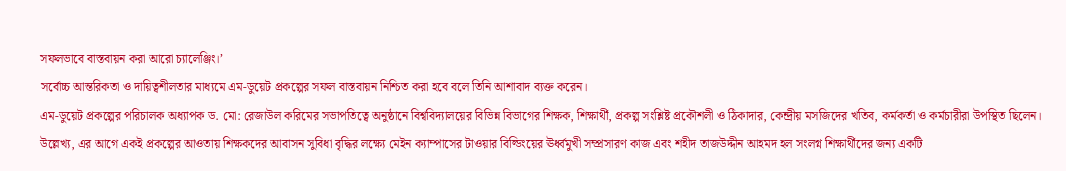সফলভাবে বাস্তবায়ন করা আরো চ্যালেঞ্জিং।’
সর্বোচ্চ আন্তরিকতা ও দায়িত্বশীলতার মাধ্যমে এম-ডুয়েট প্রকল্পের সফল বাস্তবায়ন নিশ্চিত করা হবে বলে তিনি আশাবাদ ব্যক্ত করেন।
এম-ডুয়েট প্রকল্পের পরিচালক অধ্যাপক ড. মো: রেজাউল করিমের সভাপতিত্বে অনুষ্ঠানে বিশ্ববিদ্যালয়ের বিভিন্ন বিভাগের শিক্ষক, শিক্ষার্থী, প্রকল্প সংশ্লিষ্ট প্রকৌশলী ও ঠিকাদার, কেন্দ্রীয় মসজিদের খতিব, কর্মকর্তা ও কর্মচারীরা উপস্থিত ছিলেন।
উল্লেখ্য, এর আগে একই প্রকল্পের আওতায় শিক্ষকদের আবাসন সুবিধা বৃদ্ধির লক্ষ্যে মেইন ক্যাম্পাসের টাওয়ার বিল্ডিংয়ের ঊর্ধ্বমুখী সম্প্রসারণ কাজ এবং শহীদ তাজউদ্দীন আহমদ হল সংলগ্ন শিক্ষার্থীদের জন্য একটি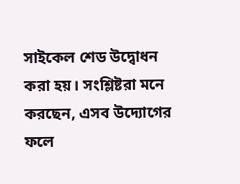সাইকেল শেড উদ্বোধন করা হয়। সংশ্লিষ্টরা মনে করছেন, এসব উদ্যোগের ফলে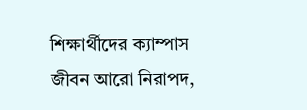শিক্ষার্থীদের ক্যাম্পাস জীবন আরো নিরাপদ,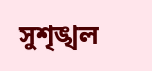সুশৃঙ্খল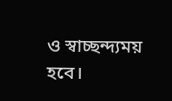ও স্বাচ্ছন্দ্যময় হবে।